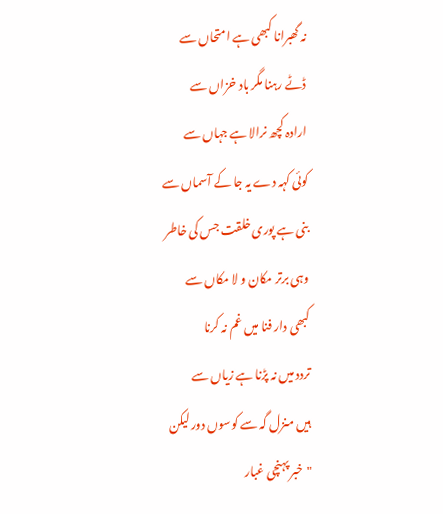نہ گھبرانا کبھی ہے امتحاں سے
ڈٹے رہنا مگر باد خزاں سے
ارادہ کچھ نرالا ہے جہاں سے
کوئی کہہ دے یہ جا کے آسماں سے
بنی ہے پوری خلقت جس کی خاطر
وہی برتر مکان و لا مکاں سے
کبھی دار فنا میں غم نہ کرنا
تردد میں نہ پڑنا ہے زیاں سے
ہیں منزل گہ سے کوسوں دور لیکن
"خبر پہنچی غبار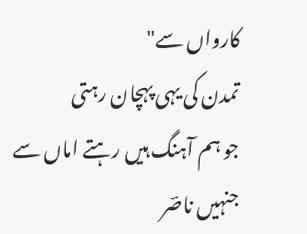کارواں سے"
تمدن کی یہی پہچان رہتی
جو ہم آہنگ ہیں رہتے اماں سے
جنہیں ناصؔر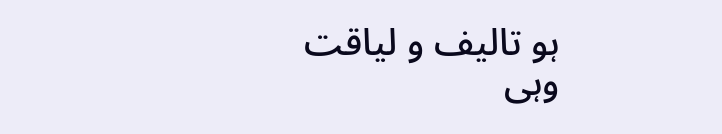ہو تالیف و لیاقت
وہی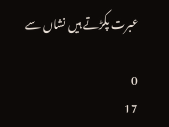عبرت پکڑتے ہیں نشاں سے

0
17